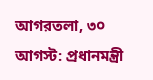আগরতলা, ৩০ আগস্ট: প্রধানমন্ত্রী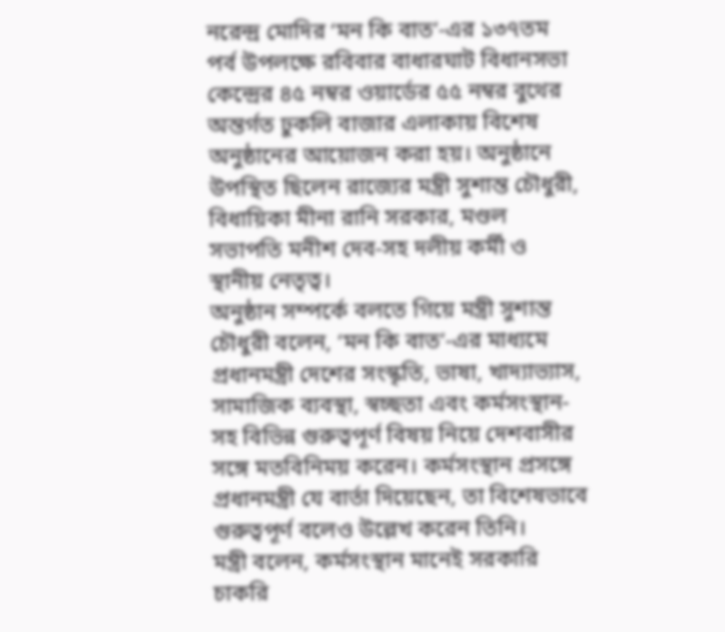নরেন্দ্র মোদির ‘মন কি বাত’-এর ১৩৭তম পর্ব উপলক্ষে রবিবার বাধারঘাট বিধানসভা কেন্দ্রের ৪৫ নম্বর ওয়ার্ডের ৫৫ নম্বর বুথের অন্তর্গত ঢুকলি বাজার এলাকায় বিশেষ অনুষ্ঠানের আয়োজন করা হয়। অনুষ্ঠানে উপস্থিত ছিলেন রাজ্যের মন্ত্রী সুশান্ত চৌধুরী, বিধায়িকা মীনা রানি সরকার, মণ্ডল সভাপতি মনীশ দেব-সহ দলীয় কর্মী ও স্থানীয় নেতৃত্ব।
অনুষ্ঠান সম্পর্কে বলতে গিয়ে মন্ত্রী সুশান্ত চৌধুরী বলেন, ‘মন কি বাত’-এর মাধ্যমে প্রধানমন্ত্রী দেশের সংস্কৃতি, ভাষা, খাদ্যাভ্যাস, সামাজিক ব্যবস্থা, স্বচ্ছতা এবং কর্মসংস্থান-সহ বিভিন্ন গুরুত্বপূর্ণ বিষয় নিয়ে দেশবাসীর সঙ্গে মতবিনিময় করেন। কর্মসংস্থান প্রসঙ্গে প্রধানমন্ত্রী যে বার্তা দিয়েছেন, তা বিশেষভাবে গুরুত্বপূর্ণ বলেও উল্লেখ করেন তিনি।
মন্ত্রী বলেন, কর্মসংস্থান মানেই সরকারি চাকরি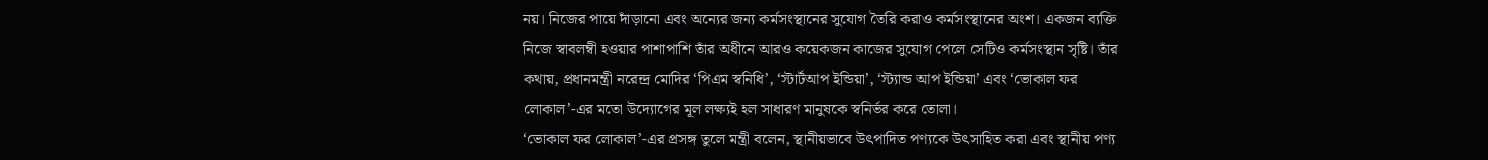নয়। নিজের পায়ে দাঁড়ানো এবং অন্যের জন্য কর্মসংস্থানের সুযোগ তৈরি করাও কর্মসংস্থানের অংশ। একজন ব্যক্তি নিজে স্বাবলম্বী হওয়ার পাশাপাশি তাঁর অধীনে আরও কয়েকজন কাজের সুযোগ পেলে সেটিও কর্মসংস্থান সৃষ্টি। তাঁর কথায়, প্রধানমন্ত্রী নরেন্দ্র মোদির ‘পিএম স্বনিধি’, ‘স্টার্টআপ ইন্ডিয়া’, ‘স্ট্যান্ড আপ ইন্ডিয়া’ এবং ‘ভোকাল ফর লোকাল’-এর মতো উদ্যোগের মূল লক্ষ্যই হল সাধারণ মানুষকে স্বনির্ভর করে তোলা।
‘ভোকাল ফর লোকাল’-এর প্রসঙ্গ তুলে মন্ত্রী বলেন, স্থানীয়ভাবে উৎপাদিত পণ্যকে উৎসাহিত করা এবং স্থানীয় পণ্য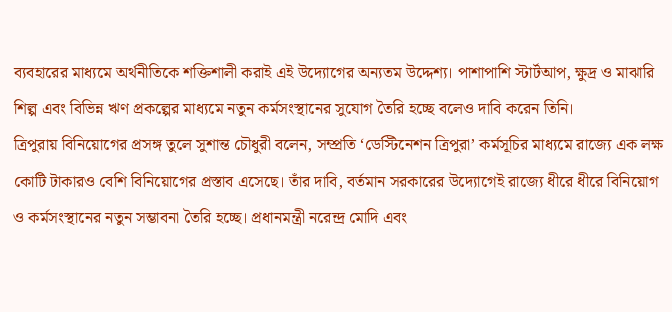ব্যবহারের মাধ্যমে অর্থনীতিকে শক্তিশালী করাই এই উদ্যোগের অন্যতম উদ্দেশ্য। পাশাপাশি স্টার্টআপ, ক্ষুদ্র ও মাঝারি শিল্প এবং বিভিন্ন ঋণ প্রকল্পের মাধ্যমে নতুন কর্মসংস্থানের সুযোগ তৈরি হচ্ছে বলেও দাবি করেন তিনি।
ত্রিপুরায় বিনিয়োগের প্রসঙ্গ তুলে সুশান্ত চৌধুরী বলেন, সম্প্রতি ‘ডেস্টিনেশন ত্রিপুরা’ কর্মসূচির মাধ্যমে রাজ্যে এক লক্ষ কোটি টাকারও বেশি বিনিয়োগের প্রস্তাব এসেছে। তাঁর দাবি, বর্তমান সরকারের উদ্যোগেই রাজ্যে ধীরে ধীরে বিনিয়োগ ও কর্মসংস্থানের নতুন সম্ভাবনা তৈরি হচ্ছে। প্রধানমন্ত্রী নরেন্দ্র মোদি এবং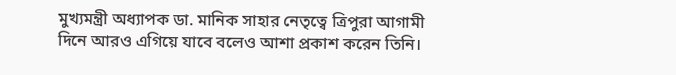মুখ্যমন্ত্রী অধ্যাপক ডা. মানিক সাহার নেতৃত্বে ত্রিপুরা আগামী দিনে আরও এগিয়ে যাবে বলেও আশা প্রকাশ করেন তিনি।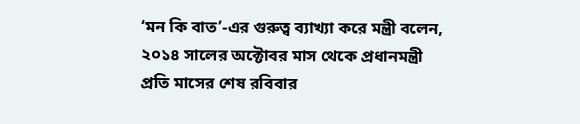‘মন কি বাত’-এর গুরুত্ব ব্যাখ্যা করে মন্ত্রী বলেন, ২০১৪ সালের অক্টোবর মাস থেকে প্রধানমন্ত্রী প্রতি মাসের শেষ রবিবার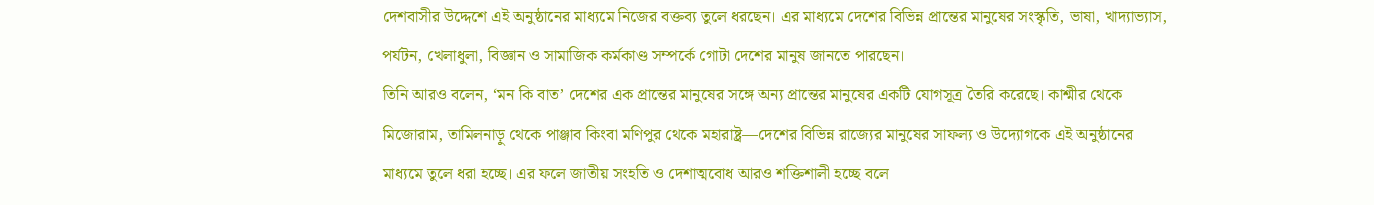দেশবাসীর উদ্দেশে এই অনুষ্ঠানের মাধ্যমে নিজের বক্তব্য তুলে ধরছেন। এর মাধ্যমে দেশের বিভিন্ন প্রান্তের মানুষের সংস্কৃতি, ভাষা, খাদ্যাভ্যাস, পর্যটন, খেলাধুলা, বিজ্ঞান ও সামাজিক কর্মকাণ্ড সম্পর্কে গোটা দেশের মানুষ জানতে পারছেন।
তিনি আরও বলেন, ‘মন কি বাত’ দেশের এক প্রান্তের মানুষের সঙ্গে অন্য প্রান্তের মানুষের একটি যোগসূত্র তৈরি করেছে। কাশ্মীর থেকে মিজোরাম, তামিলনাড়ু থেকে পাঞ্জাব কিংবা মণিপুর থেকে মহারাষ্ট্র—দেশের বিভিন্ন রাজ্যের মানুষের সাফল্য ও উদ্যোগকে এই অনুষ্ঠানের মাধ্যমে তুলে ধরা হচ্ছে। এর ফলে জাতীয় সংহতি ও দেশাত্মবোধ আরও শক্তিশালী হচ্ছে বলে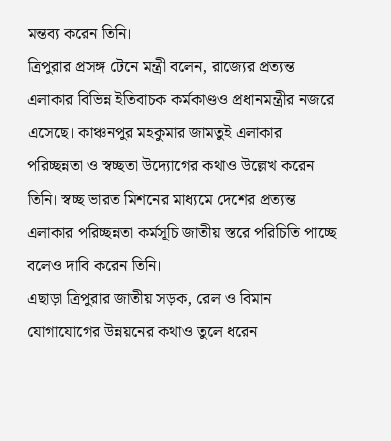মন্তব্য করেন তিনি।
ত্রিপুরার প্রসঙ্গ টেনে মন্ত্রী বলেন, রাজ্যের প্রত্যন্ত এলাকার বিভিন্ন ইতিবাচক কর্মকাণ্ডও প্রধানমন্ত্রীর নজরে এসেছে। কাঞ্চনপুর মহকুমার জামতুই এলাকার পরিচ্ছন্নতা ও স্বচ্ছতা উদ্যোগের কথাও উল্লেখ করেন তিনি। স্বচ্ছ ভারত মিশনের মাধ্যমে দেশের প্রত্যন্ত এলাকার পরিচ্ছন্নতা কর্মসূচি জাতীয় স্তরে পরিচিতি পাচ্ছে বলেও দাবি করেন তিনি।
এছাড়া ত্রিপুরার জাতীয় সড়ক, রেল ও বিমান যোগাযোগের উন্নয়নের কথাও তুলে ধরেন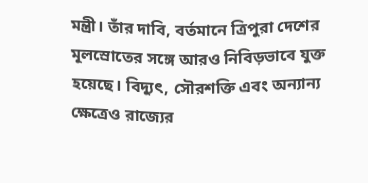মন্ত্রী। তাঁর দাবি, বর্তমানে ত্রিপুরা দেশের মূলস্রোতের সঙ্গে আরও নিবিড়ভাবে যুক্ত হয়েছে। বিদ্যুৎ, সৌরশক্তি এবং অন্যান্য ক্ষেত্রেও রাজ্যের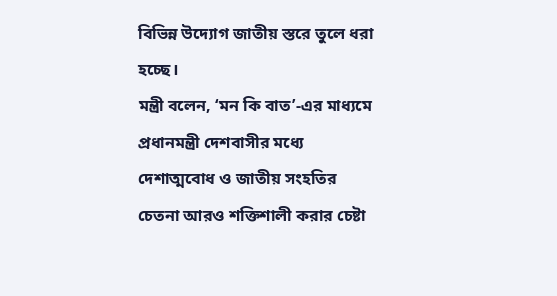বিভিন্ন উদ্যোগ জাতীয় স্তরে তুলে ধরা হচ্ছে।
মন্ত্রী বলেন, ‘মন কি বাত’-এর মাধ্যমে প্রধানমন্ত্রী দেশবাসীর মধ্যে দেশাত্মবোধ ও জাতীয় সংহতির চেতনা আরও শক্তিশালী করার চেষ্টা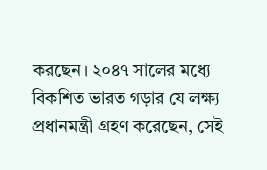করছেন। ২০৪৭ সালের মধ্যে বিকশিত ভারত গড়ার যে লক্ষ্য প্রধানমন্ত্রী গ্রহণ করেছেন, সেই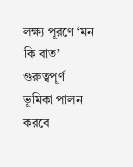লক্ষ্য পূরণে ‘মন কি বাত’ গুরুত্বপূর্ণ ভূমিকা পালন করবে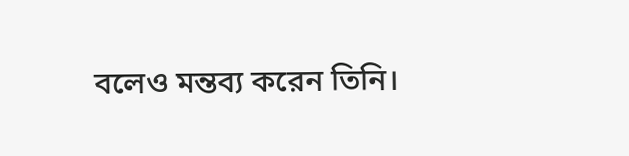বলেও মন্তব্য করেন তিনি।